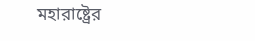মহারাষ্ট্রের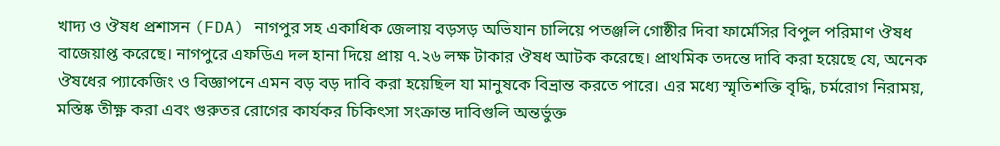খাদ্য ও ঔষধ প্রশাসন (FDA) নাগপুর সহ একাধিক জেলায় বড়সড় অভিযান চালিয়ে পতঞ্জলি গোষ্ঠীর দিবা ফার্মেসির বিপুল পরিমাণ ঔষধ বাজেয়াপ্ত করেছে। নাগপুরে এফডিএ দল হানা দিয়ে প্রায় ৭.২৬ লক্ষ টাকার ঔষধ আটক করেছে। প্রাথমিক তদন্তে দাবি করা হয়েছে যে, অনেক ঔষধের প্যাকেজিং ও বিজ্ঞাপনে এমন বড় বড় দাবি করা হয়েছিল যা মানুষকে বিভ্রান্ত করতে পারে। এর মধ্যে স্মৃতিশক্তি বৃদ্ধি, চর্মরোগ নিরাময়, মস্তিষ্ক তীক্ষ্ণ করা এবং গুরুতর রোগের কার্যকর চিকিৎসা সংক্রান্ত দাবিগুলি অন্তর্ভুক্ত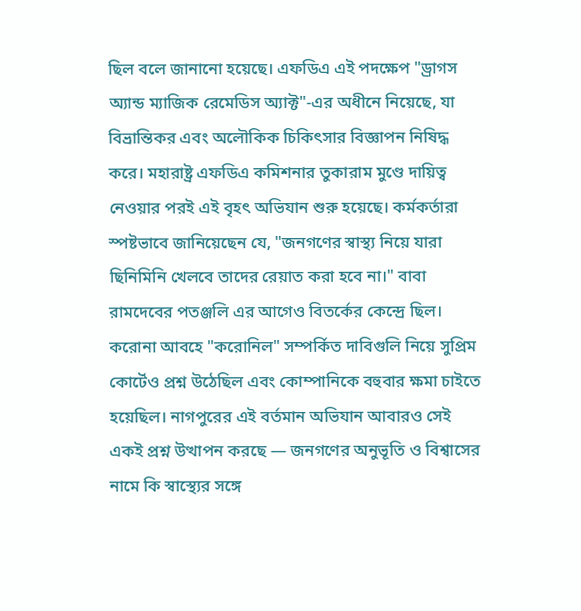ছিল বলে জানানো হয়েছে। এফডিএ এই পদক্ষেপ "ড্রাগস অ্যান্ড ম্যাজিক রেমেডিস অ্যাক্ট"-এর অধীনে নিয়েছে, যা বিভ্রান্তিকর এবং অলৌকিক চিকিৎসার বিজ্ঞাপন নিষিদ্ধ করে। মহারাষ্ট্র এফডিএ কমিশনার তুকারাম মুণ্ডে দায়িত্ব নেওয়ার পরই এই বৃহৎ অভিযান শুরু হয়েছে। কর্মকর্তারা স্পষ্টভাবে জানিয়েছেন যে, "জনগণের স্বাস্থ্য নিয়ে যারা ছিনিমিনি খেলবে তাদের রেয়াত করা হবে না।" বাবা রামদেবের পতঞ্জলি এর আগেও বিতর্কের কেন্দ্রে ছিল। করোনা আবহে "করোনিল" সম্পর্কিত দাবিগুলি নিয়ে সুপ্রিম কোর্টেও প্রশ্ন উঠেছিল এবং কোম্পানিকে বহুবার ক্ষমা চাইতে হয়েছিল। নাগপুরের এই বর্তমান অভিযান আবারও সেই একই প্রশ্ন উত্থাপন করছে — জনগণের অনুভূতি ও বিশ্বাসের নামে কি স্বাস্থ্যের সঙ্গে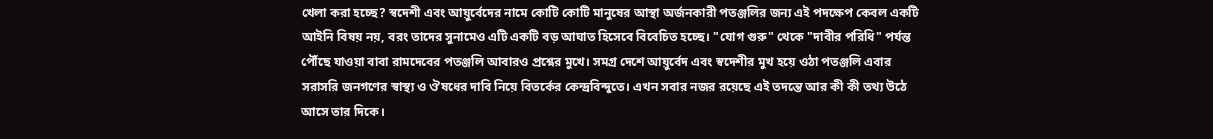খেলা করা হচ্ছে? স্বদেশী এবং আয়ুর্বেদের নামে কোটি কোটি মানুষের আস্থা অর্জনকারী পতঞ্জলির জন্য এই পদক্ষেপ কেবল একটি আইনি বিষয় নয়, বরং তাদের সুনামেও এটি একটি বড় আঘাত হিসেবে বিবেচিত হচ্ছে। "যোগ গুরু" থেকে "দাবীর পরিধি" পর্যন্ত পৌঁছে যাওয়া বাবা রামদেবের পতঞ্জলি আবারও প্রশ্নের মুখে। সমগ্র দেশে আয়ুর্বেদ এবং স্বদেশীর মুখ হয়ে ওঠা পতঞ্জলি এবার সরাসরি জনগণের স্বাস্থ্য ও ঔষধের দাবি নিয়ে বিতর্কের কেন্দ্রবিন্দুতে। এখন সবার নজর রয়েছে এই তদন্তে আর কী কী তথ্য উঠে আসে তার দিকে।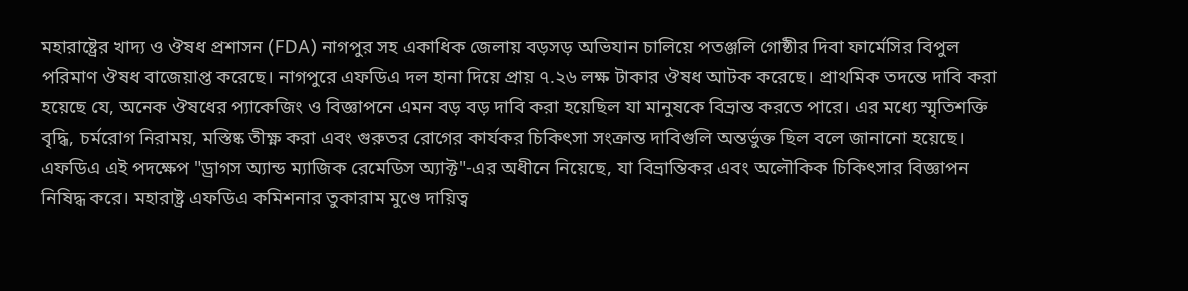মহারাষ্ট্রের খাদ্য ও ঔষধ প্রশাসন (FDA) নাগপুর সহ একাধিক জেলায় বড়সড় অভিযান চালিয়ে পতঞ্জলি গোষ্ঠীর দিবা ফার্মেসির বিপুল পরিমাণ ঔষধ বাজেয়াপ্ত করেছে। নাগপুরে এফডিএ দল হানা দিয়ে প্রায় ৭.২৬ লক্ষ টাকার ঔষধ আটক করেছে। প্রাথমিক তদন্তে দাবি করা হয়েছে যে, অনেক ঔষধের প্যাকেজিং ও বিজ্ঞাপনে এমন বড় বড় দাবি করা হয়েছিল যা মানুষকে বিভ্রান্ত করতে পারে। এর মধ্যে স্মৃতিশক্তি বৃদ্ধি, চর্মরোগ নিরাময়, মস্তিষ্ক তীক্ষ্ণ করা এবং গুরুতর রোগের কার্যকর চিকিৎসা সংক্রান্ত দাবিগুলি অন্তর্ভুক্ত ছিল বলে জানানো হয়েছে। এফডিএ এই পদক্ষেপ "ড্রাগস অ্যান্ড ম্যাজিক রেমেডিস অ্যাক্ট"-এর অধীনে নিয়েছে, যা বিভ্রান্তিকর এবং অলৌকিক চিকিৎসার বিজ্ঞাপন নিষিদ্ধ করে। মহারাষ্ট্র এফডিএ কমিশনার তুকারাম মুণ্ডে দায়িত্ব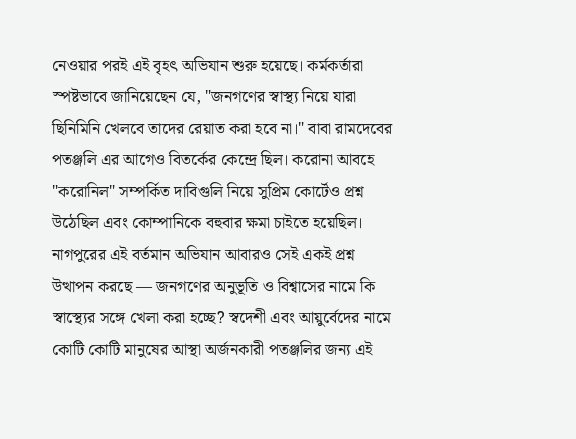নেওয়ার পরই এই বৃহৎ অভিযান শুরু হয়েছে। কর্মকর্তারা স্পষ্টভাবে জানিয়েছেন যে, "জনগণের স্বাস্থ্য নিয়ে যারা ছিনিমিনি খেলবে তাদের রেয়াত করা হবে না।" বাবা রামদেবের পতঞ্জলি এর আগেও বিতর্কের কেন্দ্রে ছিল। করোনা আবহে "করোনিল" সম্পর্কিত দাবিগুলি নিয়ে সুপ্রিম কোর্টেও প্রশ্ন উঠেছিল এবং কোম্পানিকে বহুবার ক্ষমা চাইতে হয়েছিল। নাগপুরের এই বর্তমান অভিযান আবারও সেই একই প্রশ্ন উত্থাপন করছে — জনগণের অনুভূতি ও বিশ্বাসের নামে কি স্বাস্থ্যের সঙ্গে খেলা করা হচ্ছে? স্বদেশী এবং আয়ুর্বেদের নামে কোটি কোটি মানুষের আস্থা অর্জনকারী পতঞ্জলির জন্য এই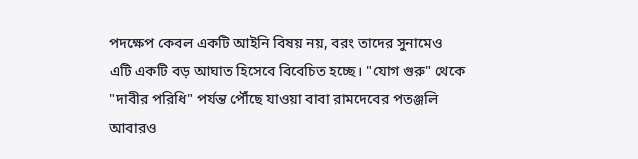পদক্ষেপ কেবল একটি আইনি বিষয় নয়, বরং তাদের সুনামেও এটি একটি বড় আঘাত হিসেবে বিবেচিত হচ্ছে। "যোগ গুরু" থেকে "দাবীর পরিধি" পর্যন্ত পৌঁছে যাওয়া বাবা রামদেবের পতঞ্জলি আবারও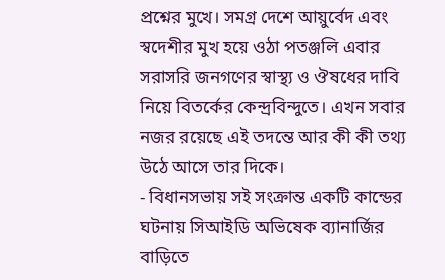প্রশ্নের মুখে। সমগ্র দেশে আয়ুর্বেদ এবং স্বদেশীর মুখ হয়ে ওঠা পতঞ্জলি এবার সরাসরি জনগণের স্বাস্থ্য ও ঔষধের দাবি নিয়ে বিতর্কের কেন্দ্রবিন্দুতে। এখন সবার নজর রয়েছে এই তদন্তে আর কী কী তথ্য উঠে আসে তার দিকে।
- বিধানসভায় সই সংক্রান্ত একটি কান্ডের ঘটনায় সিআইডি অভিষেক ব্যানার্জির বাড়িতে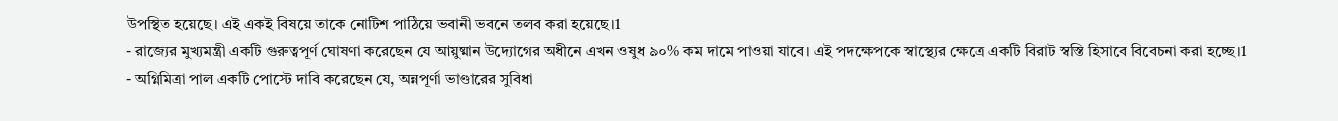উপস্থিত হয়েছে। এই একই বিষয়ে তাকে নোটিশ পাঠিয়ে ভবানী ভবনে তলব করা হয়েছে।1
- রাজ্যের মুখ্যমন্ত্রী একটি গুরুত্বপূর্ণ ঘোষণা করেছেন যে আয়ুষ্মান উদ্যোগের অধীনে এখন ওষুধ ৯০% কম দামে পাওয়া যাবে। এই পদক্ষেপকে স্বাস্থ্যের ক্ষেত্রে একটি বিরাট স্বস্তি হিসাবে বিবেচনা করা হচ্ছে।1
- অগ্নিমিত্রা পাল একটি পোস্টে দাবি করেছেন যে, অন্নপূর্ণা ভাণ্ডারের সুবিধা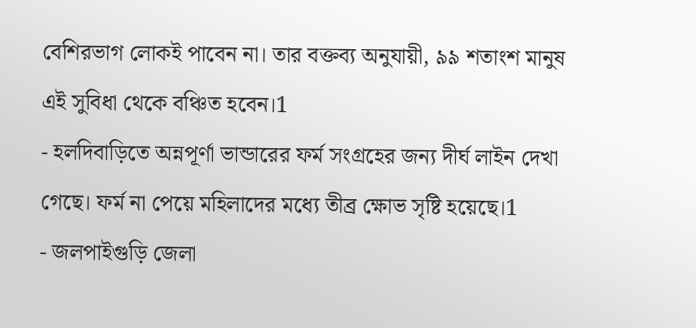বেশিরভাগ লোকই পাবেন না। তার বক্তব্য অনুযায়ী, ৯৯ শতাংশ মানুষ এই সুবিধা থেকে বঞ্চিত হবেন।1
- হলদিবাড়িতে অন্নপূর্ণা ভান্ডারের ফর্ম সংগ্রহের জন্য দীর্ঘ লাইন দেখা গেছে। ফর্ম না পেয়ে মহিলাদের মধ্যে তীব্র ক্ষোভ সৃষ্টি হয়েছে।1
- জলপাইগুড়ি জেলা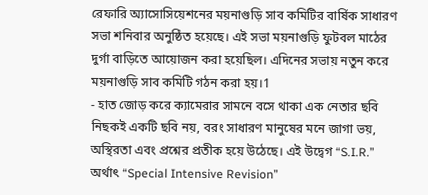রেফারি অ্যাসোসিয়েশনের ময়নাগুড়ি সাব কমিটির বার্ষিক সাধারণ সভা শনিবার অনুষ্ঠিত হয়েছে। এই সভা ময়নাগুড়ি ফুটবল মাঠের দুর্গা বাড়িতে আয়োজন করা হয়েছিল। এদিনের সভায় নতুন করে ময়নাগুড়ি সাব কমিটি গঠন করা হয়।1
- হাত জোড় করে ক্যামেরার সামনে বসে থাকা এক নেতার ছবি নিছকই একটি ছবি নয়, বরং সাধারণ মানুষের মনে জাগা ভয়, অস্থিরতা এবং প্রশ্নের প্রতীক হয়ে উঠেছে। এই উদ্বেগ “S.I.R.” অর্থাৎ “Special Intensive Revision”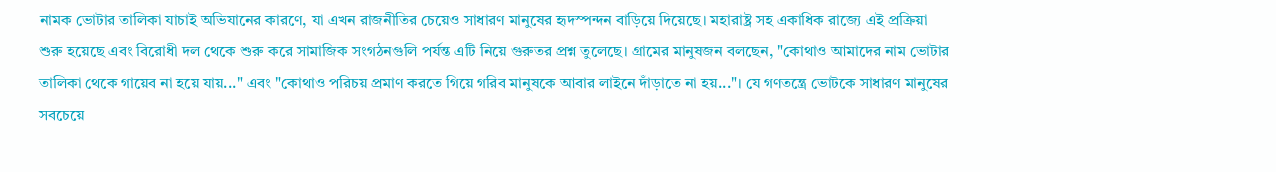নামক ভোটার তালিকা যাচাই অভিযানের কারণে, যা এখন রাজনীতির চেয়েও সাধারণ মানুষের হৃদস্পন্দন বাড়িয়ে দিয়েছে। মহারাষ্ট্র সহ একাধিক রাজ্যে এই প্রক্রিয়া শুরু হয়েছে এবং বিরোধী দল থেকে শুরু করে সামাজিক সংগঠনগুলি পর্যন্ত এটি নিয়ে গুরুতর প্রশ্ন তুলেছে। গ্রামের মানুষজন বলছেন, "কোথাও আমাদের নাম ভোটার তালিকা থেকে গায়েব না হয়ে যায়..." এবং "কোথাও পরিচয় প্রমাণ করতে গিয়ে গরিব মানুষকে আবার লাইনে দাঁড়াতে না হয়..."। যে গণতন্ত্রে ভোটকে সাধারণ মানুষের সবচেয়ে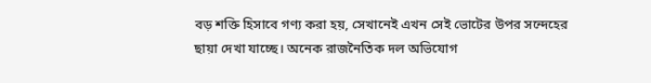বড় শক্তি হিসাবে গণ্য করা হয়, সেখানেই এখন সেই ভোটের উপর সন্দেহের ছায়া দেখা যাচ্ছে। অনেক রাজনৈতিক দল অভিযোগ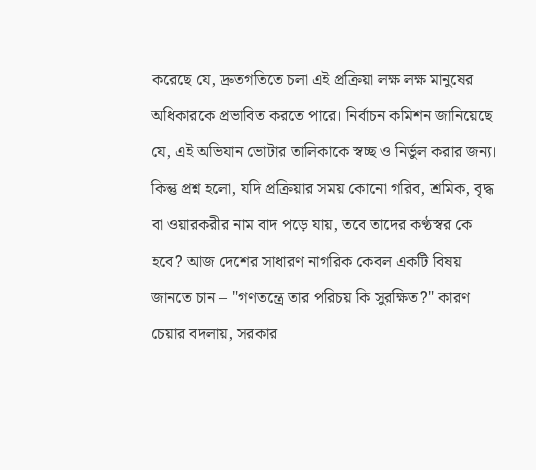করেছে যে, দ্রুতগতিতে চলা এই প্রক্রিয়া লক্ষ লক্ষ মানুষের অধিকারকে প্রভাবিত করতে পারে। নির্বাচন কমিশন জানিয়েছে যে, এই অভিযান ভোটার তালিকাকে স্বচ্ছ ও নির্ভুল করার জন্য। কিন্তু প্রশ্ন হলো, যদি প্রক্রিয়ার সময় কোনো গরিব, শ্রমিক, বৃদ্ধ বা ওয়ারকরীর নাম বাদ পড়ে যায়, তবে তাদের কণ্ঠস্বর কে হবে? আজ দেশের সাধারণ নাগরিক কেবল একটি বিষয় জানতে চান – "গণতন্ত্রে তার পরিচয় কি সুরক্ষিত?" কারণ চেয়ার বদলায়, সরকার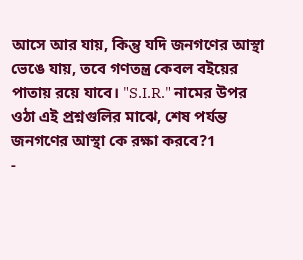আসে আর যায়, কিন্তু যদি জনগণের আস্থা ভেঙে যায়, তবে গণতন্ত্র কেবল বইয়ের পাতায় রয়ে যাবে। "S.I.R." নামের উপর ওঠা এই প্রশ্নগুলির মাঝে, শেষ পর্যন্ত জনগণের আস্থা কে রক্ষা করবে?1
-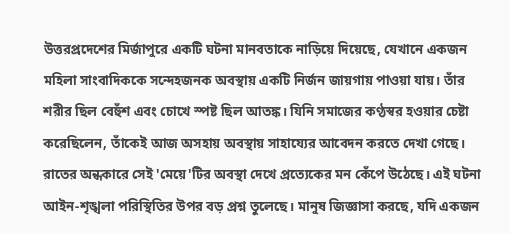উত্তরপ্রদেশের মির্জাপুরে একটি ঘটনা মানবতাকে নাড়িয়ে দিয়েছে, যেখানে একজন মহিলা সাংবাদিককে সন্দেহজনক অবস্থায় একটি নির্জন জায়গায় পাওয়া যায়। তাঁর শরীর ছিল বেহুঁশ এবং চোখে স্পষ্ট ছিল আতঙ্ক। যিনি সমাজের কণ্ঠস্বর হওয়ার চেষ্টা করেছিলেন, তাঁকেই আজ অসহায় অবস্থায় সাহায্যের আবেদন করতে দেখা গেছে। রাতের অন্ধকারে সেই 'মেয়ে'টির অবস্থা দেখে প্রত্যেকের মন কেঁপে উঠেছে। এই ঘটনা আইন-শৃঙ্খলা পরিস্থিতির উপর বড় প্রশ্ন তুলেছে। মানুষ জিজ্ঞাসা করছে, যদি একজন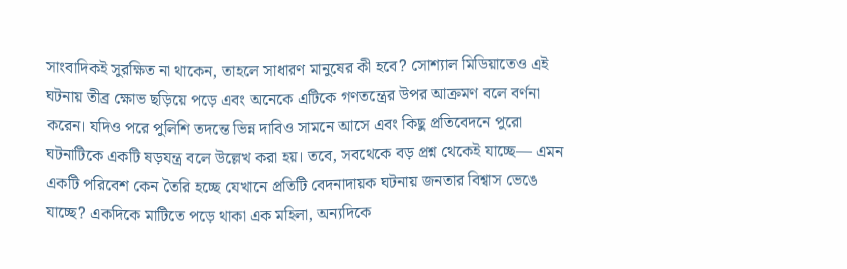সাংবাদিকই সুরক্ষিত না থাকেন, তাহলে সাধারণ মানুষের কী হবে? সোশ্যাল মিডিয়াতেও এই ঘটনায় তীব্র ক্ষোভ ছড়িয়ে পড়ে এবং অনেকে এটিকে গণতন্ত্রের উপর আক্রমণ বলে বর্ণনা করেন। যদিও পরে পুলিশি তদন্তে ভিন্ন দাবিও সামনে আসে এবং কিছু প্রতিবেদনে পুরো ঘটনাটিকে একটি ষড়যন্ত্র বলে উল্লেখ করা হয়। তবে, সবথেকে বড় প্রশ্ন থেকেই যাচ্ছে— এমন একটি পরিবেশ কেন তৈরি হচ্ছে যেখানে প্রতিটি বেদনাদায়ক ঘটনায় জনতার বিশ্বাস ভেঙে যাচ্ছে? একদিকে মাটিতে পড়ে থাকা এক মহিলা, অন্যদিকে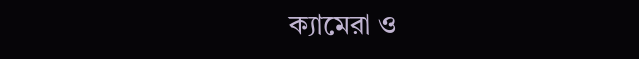ক্যামেরা ও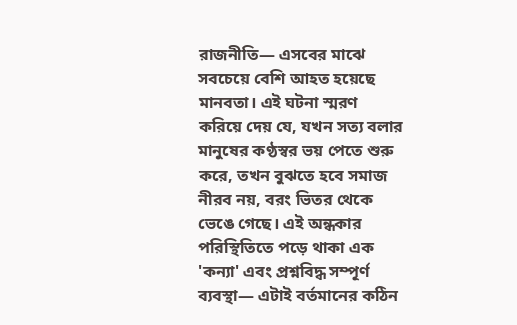রাজনীতি— এসবের মাঝে সবচেয়ে বেশি আহত হয়েছে মানবতা। এই ঘটনা স্মরণ করিয়ে দেয় যে, যখন সত্য বলার মানুষের কণ্ঠস্বর ভয় পেতে শুরু করে, তখন বুঝতে হবে সমাজ নীরব নয়, বরং ভিতর থেকে ভেঙে গেছে। এই অন্ধকার পরিস্থিতিতে পড়ে থাকা এক 'কন্যা' এবং প্রশ্নবিদ্ধ সম্পূর্ণ ব্যবস্থা— এটাই বর্তমানের কঠিন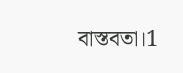বাস্তবতা।1